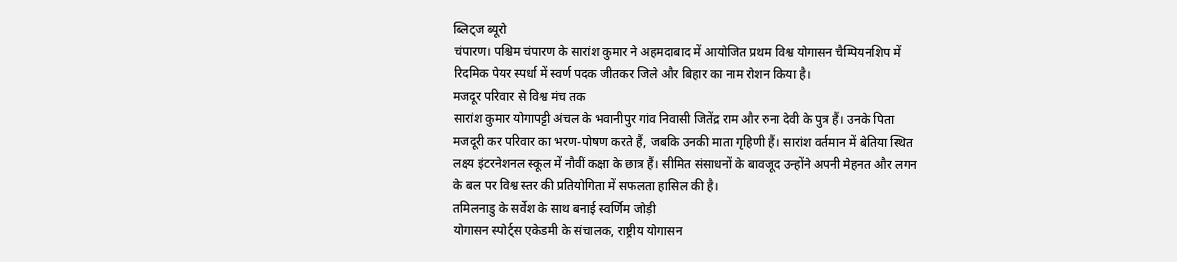ब्लिट्ज ब्यूरो
चंपारण। पश्चिम चंपारण के सारांश कुमार ने अहमदाबाद में आयोजित प्रथम विश्व योगासन चैम्पियनशिप में रिदमिक पेयर स्पर्धा में स्वर्ण पदक जीतकर जिले और बिहार का नाम रोशन किया है।
मजदूर परिवार से विश्व मंच तक
सारांश कुमार योगापट्टी अंचल के भवानीपुर गांव निवासी जितेंद्र राम और रुना देवी के पुत्र हैं। उनके पिता मजदूरी कर परिवार का भरण-पोषण करते हैं, जबकि उनकी माता गृहिणी हैं। सारांश वर्तमान में बेतिया स्थित लक्ष्य इंटरनेशनल स्कूल में नौवीं कक्षा के छात्र हैं। सीमित संसाधनों के बावजूद उन्होंने अपनी मेहनत और लगन के बल पर विश्व स्तर की प्रतियोगिता में सफलता हासिल की है।
तमिलनाडु के सर्वेश के साथ बनाई स्वर्णिम जोड़ी
योगासन स्पोर्ट्स एकेडमी के संचालक, राष्ट्रीय योगासन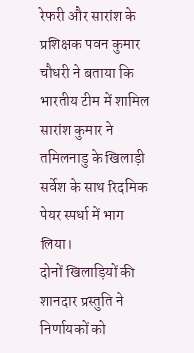रेफरी और सारांश के प्रशिक्षक पवन कुमार चौधरी ने बताया कि भारतीय टीम में शामिल सारांश कुमार ने तमिलनाडु के खिलाड़ी सर्वेश के साथ रिदमिक पेयर स्पर्धा में भाग लिया।
दोनों खिलाड़ियों की शानदार प्रस्तुति ने निर्णायकों को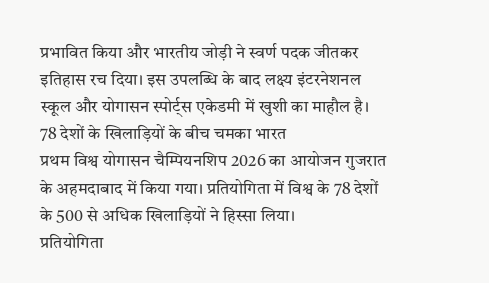प्रभावित किया और भारतीय जोड़ी ने स्वर्ण पदक जीतकर इतिहास रच दिया। इस उपलब्धि के बाद लक्ष्य इंटरनेशनल स्कूल और योगासन स्पोर्ट्स एकेडमी में खुशी का माहौल है।
78 देशों के खिलाड़ियों के बीच चमका भारत
प्रथम विश्व योगासन चैम्पियनशिप 2026 का आयोजन गुजरात के अहमदाबाद में किया गया। प्रतियोगिता में विश्व के 78 देशों के 500 से अधिक खिलाड़ियों ने हिस्सा लिया।
प्रतियोगिता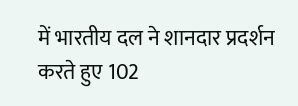में भारतीय दल ने शानदार प्रदर्शन करते हुए 102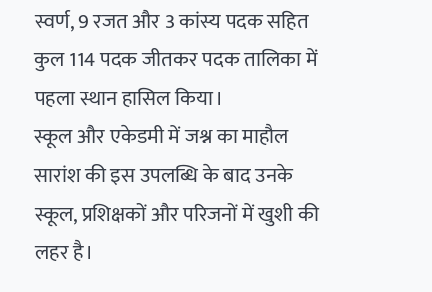स्वर्ण, 9 रजत और 3 कांस्य पदक सहित कुल 114 पदक जीतकर पदक तालिका में पहला स्थान हासिल किया।
स्कूल और एकेडमी में जश्न का माहौल
सारांश की इस उपलब्धि के बाद उनके स्कूल, प्रशिक्षकों और परिजनों में खुशी की लहर है।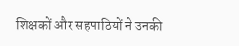शिक्षकों और सहपाठियों ने उनकी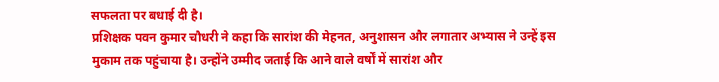सफलता पर बधाई दी है।
प्रशिक्षक पवन कुमार चौधरी ने कहा कि सारांश की मेहनत, अनुशासन और लगातार अभ्यास ने उन्हें इस मुकाम तक पहुंचाया है। उन्होंने उम्मीद जताई कि आने वाले वर्षों में सारांश और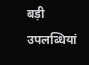बड़ी उपलब्धियां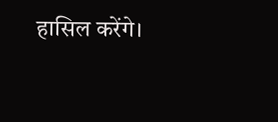हासिल करेंगे।